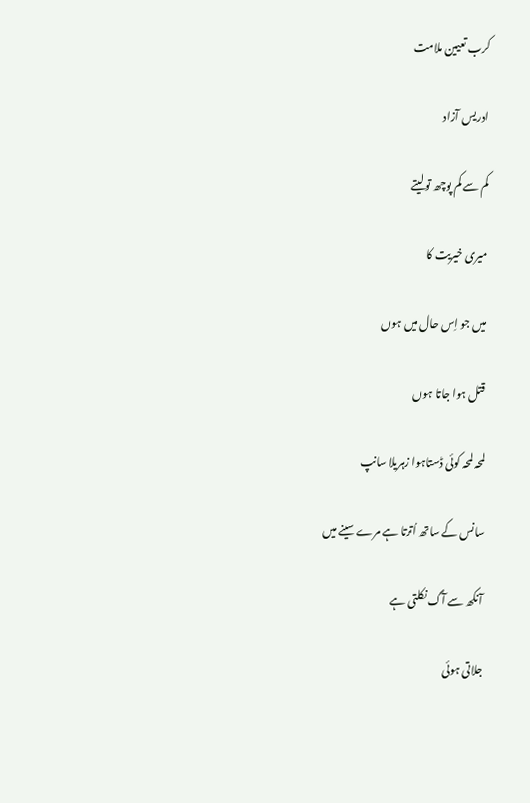کرب تعیین ملامت

ادریس آزاد

کم سے کم پوچھ تولیتے

میری خیریت کا

میں جو اِس حال میں ہوں

قتل ہوا جاتا ہوں

لمحہ لمحہ کوئی ڈستاہوا زہریلا سانپ

سانس کے ساتھ اُترتا ہے مرے سینے میں

آنکھ سے آگ نکلتی ہے

جلاتی ہوئی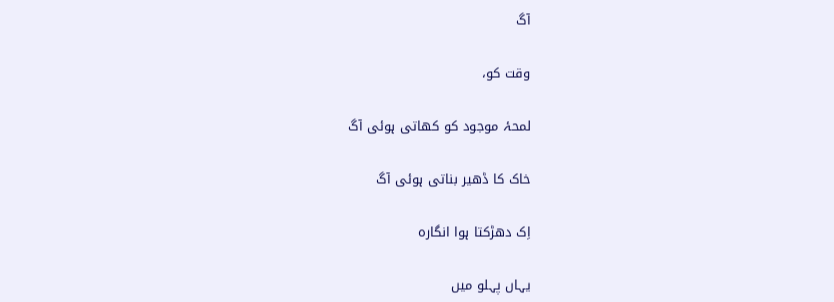آگ

وقت کو،

لمحۂ موجود کو کھاتی ہوئی آگ

خاک کا ڈھیر بناتی ہوئی آگ

اِک دھڑکتا ہوا انگارہ

یہاں پہلو میں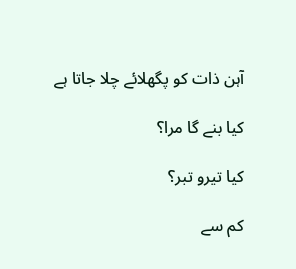آہن ذات کو پگھلائے چلا جاتا ہے

کیا بنے گا مرا؟

کیا تیرو تبر؟

کم سے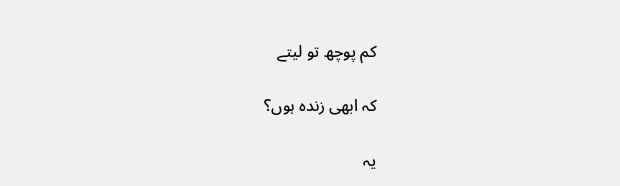کم پوچھ تو لیتے

کہ ابھی زندہ ہوں؟

یہ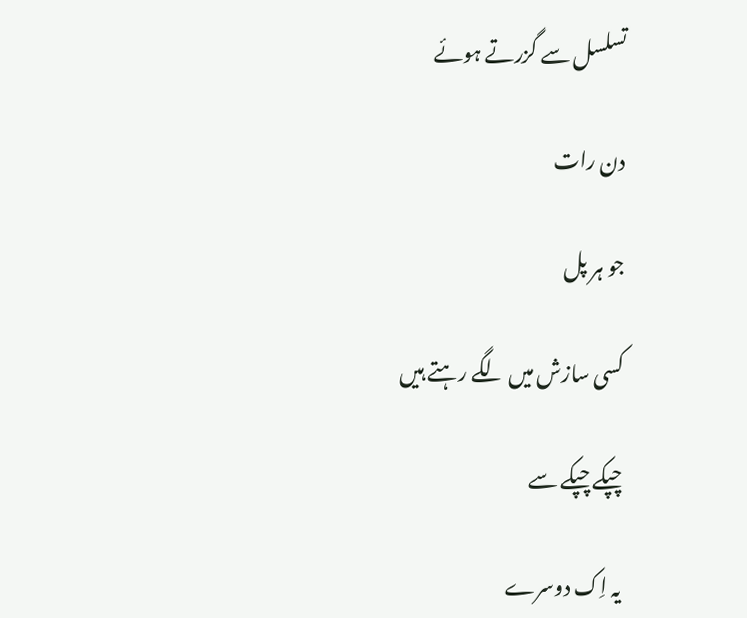تسلسل سے گزرتے ہوئے

دن رات

جو ہر پل

کسی سازش میں لگے رہتے ہیں

چپکے چپکے سے

یہ اِک دوسرے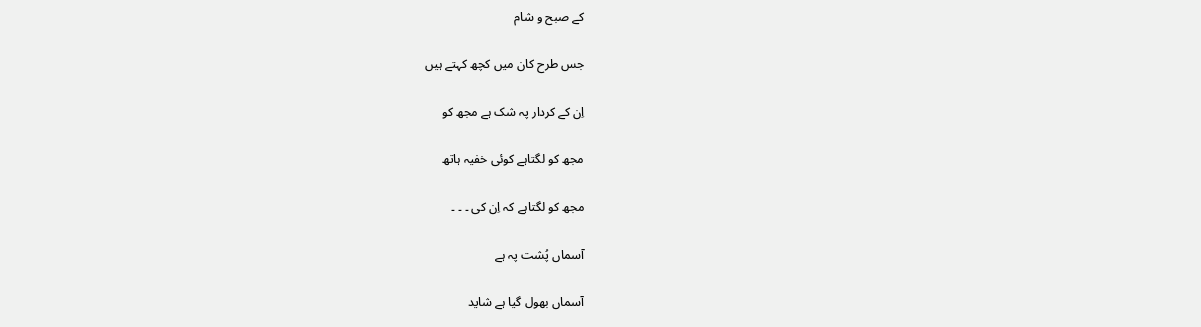کے صبح و شام

جس طرح کان میں کچھ کہتے ہیں

اِن کے کردار پہ شک ہے مجھ کو

مجھ کو لگتاہے کوئی خفیہ ہاتھ

مجھ کو لگتاہے کہ اِن کی ۔ ۔ ۔

آسماں پُشت پہ ہے

آسماں بھول گیا ہے شاید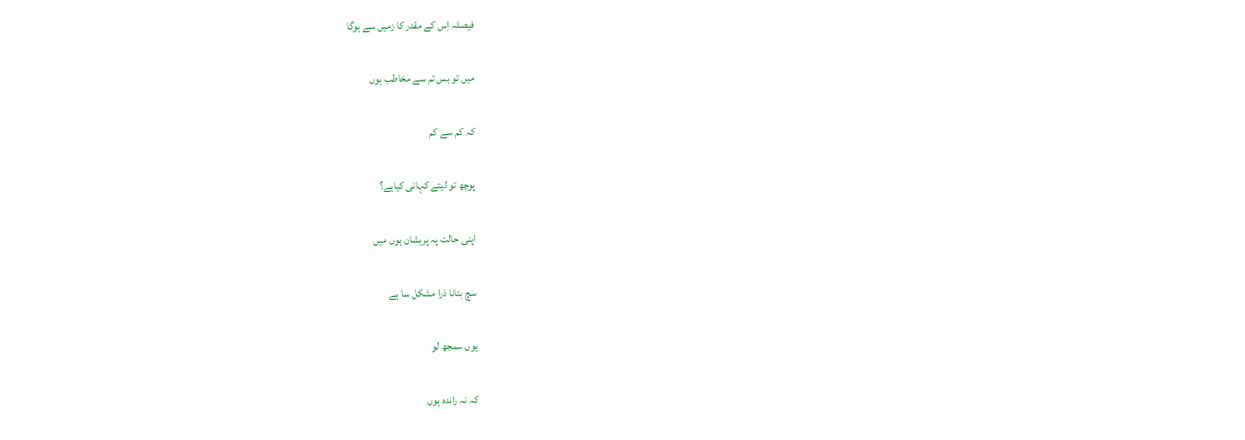فیصلہ اِس کے مقدر کا زمیں سے ہوگا

میں تو بس تم سے مخاطب ہوں

کہ کم سے کم

پوچھ تو لیتے کہانی کیاہے؟

اپنی حالت پہ پریشان ہوں میں

سچ بتانا ذرا مشکل سا ہے

یوں سمجھ لو

کہ نہ راندہ ہوں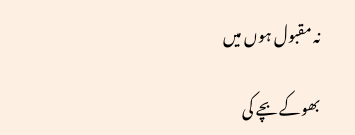نہ مقبول ہوں میں

بھوکے بچے کی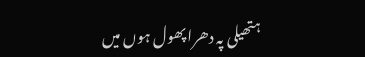ہتھیلی پہ دھرا پھول ہوں میں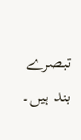تبصرے بند ہیں۔